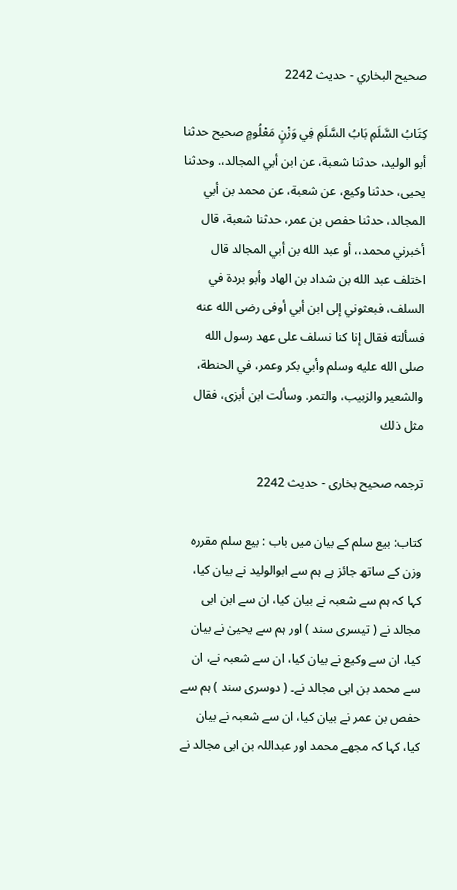صحيح البخاري - حدیث 2242

كِتَابُ السَّلَمِ بَابُ السَّلَمِ فِي وَزْنٍ مَعْلُومٍ صحيح حدثنا أبو الوليد، حدثنا شعبة، عن ابن أبي المجالد،. وحدثنا يحيى، حدثنا وكيع، عن شعبة، عن محمد بن أبي المجالد، حدثنا حفص بن عمر، حدثنا شعبة، قال أخبرني محمد،، أو عبد الله بن أبي المجالد قال اختلف عبد الله بن شداد بن الهاد وأبو بردة في السلف، فبعثوني إلى ابن أبي أوفى رضى الله عنه فسألته فقال إنا كنا نسلف على عهد رسول الله صلى الله عليه وسلم وأبي بكر وعمر، في الحنطة، والشعير والزبيب، والتمر. وسألت ابن أبزى، فقال مثل ذلك

ترجمہ صحیح بخاری - حدیث 2242

کتاب: بیع سلم کے بیان میں باب : بیع سلم مقررہ وزن کے ساتھ جائز ہے ہم سے ابوالولید نے بیان کیا، کہا کہ ہم سے شعبہ نے بیان کیا، ان سے ابن ابی مجالد نے ( تیسری سند ) اور ہم سے یحییٰ نے بیان کیا، ان سے وکیع نے بیان کیا، ان سے شعبہ نے، ان سے محمد بن ابی مجالد نے۔ ( دوسری سند ) ہم سے حفص بن عمر نے بیان کیا، ان سے شعبہ نے بیان کیا، کہا کہ مجھے محمد اور عبداللہ بن ابی مجالد نے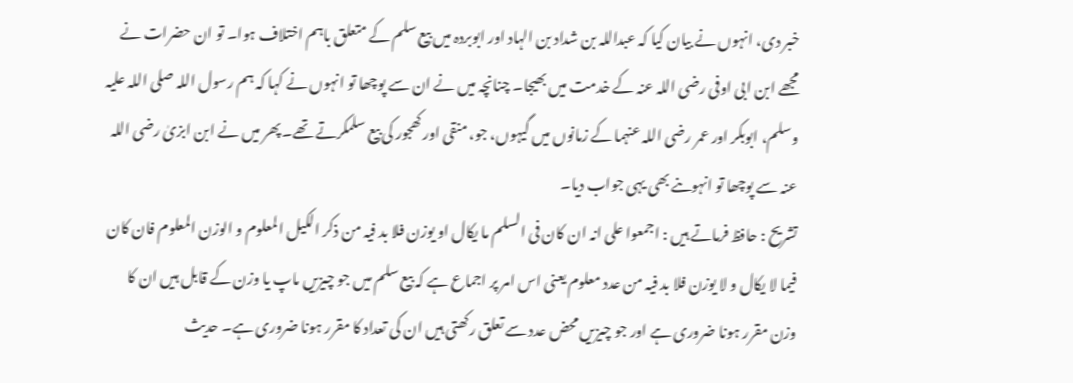خبر دی، انہوں نے بیان کیا کہ عبداللہ بن شداد بن الہاد اور ابوبردہ میں بیع سلم کے متعلق باہم اختلاف ہوا۔ تو ان حضرات نے مجھے ابن ابی اوفی رضی اللہ عنہ کے خدمت میں بھیجا۔ چنانچہ میں نے ان سے پوچھا تو انہوں نے کہا کہ ہم رسول اللہ صلی اللہ علیہ وسلم، ابوبکر اور عمر رضی اللہ عنہما کے زمانوں میں گیہوں، جو، منقی اور کھجور کی بیع سلمکرتے تھے۔ پھر میں نے ابن ابزیٰ رضی اللہ عنہ سے پوچھا تو انہوںنے بھی یہی جواب دیا۔
تشریح : حافظ فرماتے ہیں : اجمعوا علی انہ ان کان فی السلم ما یکال او یوزن فلا بد فیہ من ذکر الکیل المعلوم و الوزن المعلوم فان کان فیما لا یکال و لا یوزن فلا بد فیہ من عدد معلوم یعنی اس امر پر اجماع ہے کہ بیع سلم میں جو چیزیں ماپ یا وزن کے قابل ہیں ان کا وزن مقرر ہونا ضروری ہے اور جو چیزیں محض عدد سے تعلق رکھتی ہیں ان کی تعداد کا مقرر ہونا ضروری ہے۔ حدیث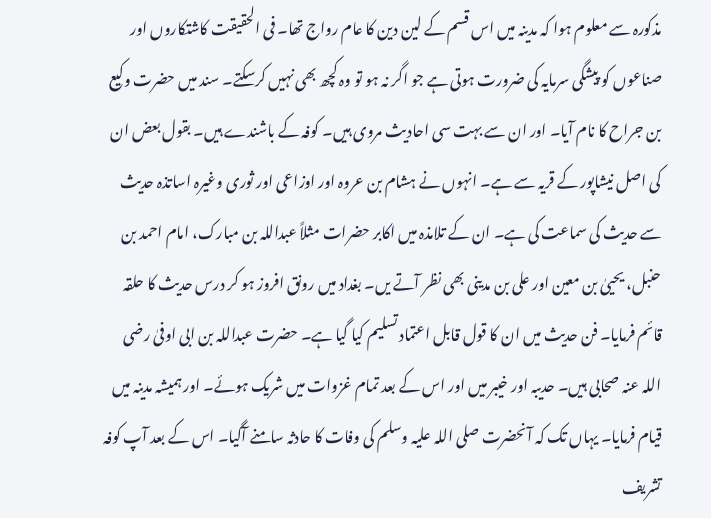مذکورہ سے معلوم ہوا کہ مدینہ میں اس قسم کے لین دین کا عام رواج تھا۔ فی الحقیقت کاشتکاروں اور صناعوں کو پیشگی سرمایہ کی ضرورت ہوتی ہے جو اگر نہ ہو تو وہ کچھ بھی نہیں کرسکتے۔ سند میں حضرت وکیع بن جراح کا نام آیا۔ اور ان سے بہت سی احادیث مروی ہیں۔ کوفہ کے باشندے ہیں۔ بقول بعض ان کی اصل نیشاپور کے قریہ سے ہے۔ انہوں نے ہشام بن عروہ اور اوزاعی اور ثوری وغیرہ اساتذہ حدیث سے حدیث کی سماعت کی ہے۔ ان کے تلامذہ میں اکابر حضرات مثلاً عبداللہ بن مبارک، امام احمد بن حنبل، یحییٰ بن معین اور علی بن مدینی بھی نظر آتے یں۔ بغداد میں رونق افروز ہو کر درس حدیث کا حلقہ قائم فرمایا۔ فن حدیث میں ان کا قول قابل اعتماد تسلیم کیا گیا ہے۔ حضرت عبداللہ بن ابی اوفیٰ رضی اللہ عنہ صحابی ہیں۔ حدیبہ اور خیبر میں اور اس کے بعد تمام غزوات میں شریک ہوئے۔ اور ہمیشہ مدینہ میں قیام فرمایا۔ یہاں تک کہ آنحضرت صلی اللہ علیہ وسلم کی وفات کا حادثہ سامنے آگیا۔ اس کے بعد آپ کوفہ تشریف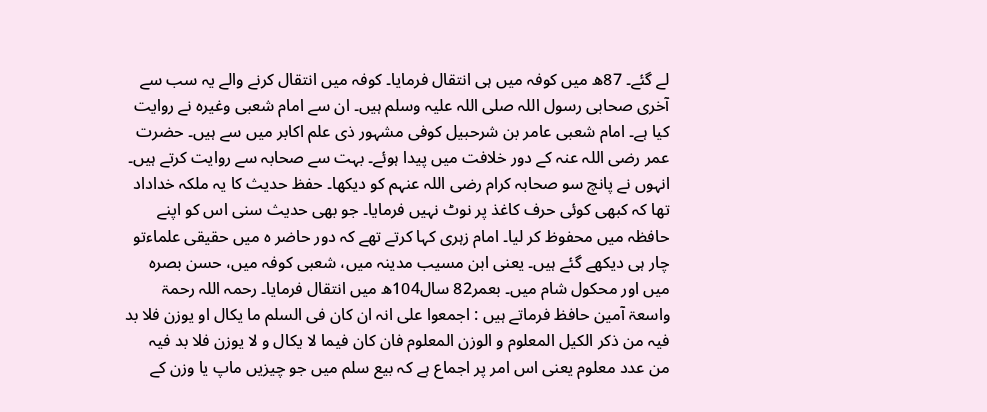لے گئے۔ 87ھ میں کوفہ میں ہی انتقال فرمایا۔ کوفہ میں انتقال کرنے والے یہ سب سے آخری صحابی رسول اللہ صلی اللہ علیہ وسلم ہیں۔ ان سے امام شعبی وغیرہ نے روایت کیا ہے۔ امام شعبی عامر بن شرحبیل کوفی مشہور ذی علم اکابر میں سے ہیں۔ حضرت عمر رضی اللہ عنہ کے دور خلافت میں پیدا ہوئے۔ بہت سے صحابہ سے روایت کرتے ہیں۔ انہوں نے پانچ سو صحابہ کرام رضی اللہ عنہم کو دیکھا۔ حفظ حدیث کا یہ ملکہ خداداد تھا کہ کبھی کوئی حرف کاغذ پر نوٹ نہیں فرمایا۔ جو بھی حدیث سنی اس کو اپنے حافظہ میں محفوظ کر لیا۔ امام زہری کہا کرتے تھے کہ دور حاضر ہ میں حقیقی علماءتو چار ہی دیکھے گئے ہیں۔ یعنی ابن مسیب مدینہ میں، شعبی کوفہ میں، حسن بصرہ میں اور محکول شام میں۔ بعمر82 سال104ھ میں انتقال فرمایا۔ رحمہ اللہ رحمۃ واسعۃ آمین حافظ فرماتے ہیں : اجمعوا علی انہ ان کان فی السلم ما یکال او یوزن فلا بد فیہ من ذکر الکیل المعلوم و الوزن المعلوم فان کان فیما لا یکال و لا یوزن فلا بد فیہ من عدد معلوم یعنی اس امر پر اجماع ہے کہ بیع سلم میں جو چیزیں ماپ یا وزن کے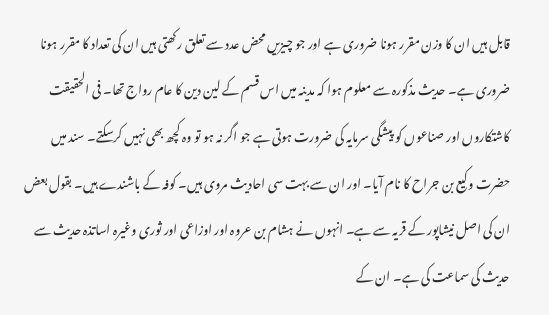قابل ہیں ان کا وزن مقرر ہونا ضروری ہے اور جو چیزیں محض عدد سے تعلق رکھتی ہیں ان کی تعداد کا مقرر ہونا ضروری ہے۔ حدیث مذکورہ سے معلوم ہوا کہ مدینہ میں اس قسم کے لین دین کا عام رواج تھا۔ فی الحقیقت کاشتکاروں اور صناعوں کو پیشگی سرمایہ کی ضرورت ہوتی ہے جو اگر نہ ہو تو وہ کچھ بھی نہیں کرسکتے۔ سند میں حضرت وکیع بن جراح کا نام آیا۔ اور ان سے بہت سی احادیث مروی ہیں۔ کوفہ کے باشندے ہیں۔ بقول بعض ان کی اصل نیشاپور کے قریہ سے ہے۔ انہوں نے ہشام بن عروہ اور اوزاعی اور ثوری وغیرہ اساتذہ حدیث سے حدیث کی سماعت کی ہے۔ ان کے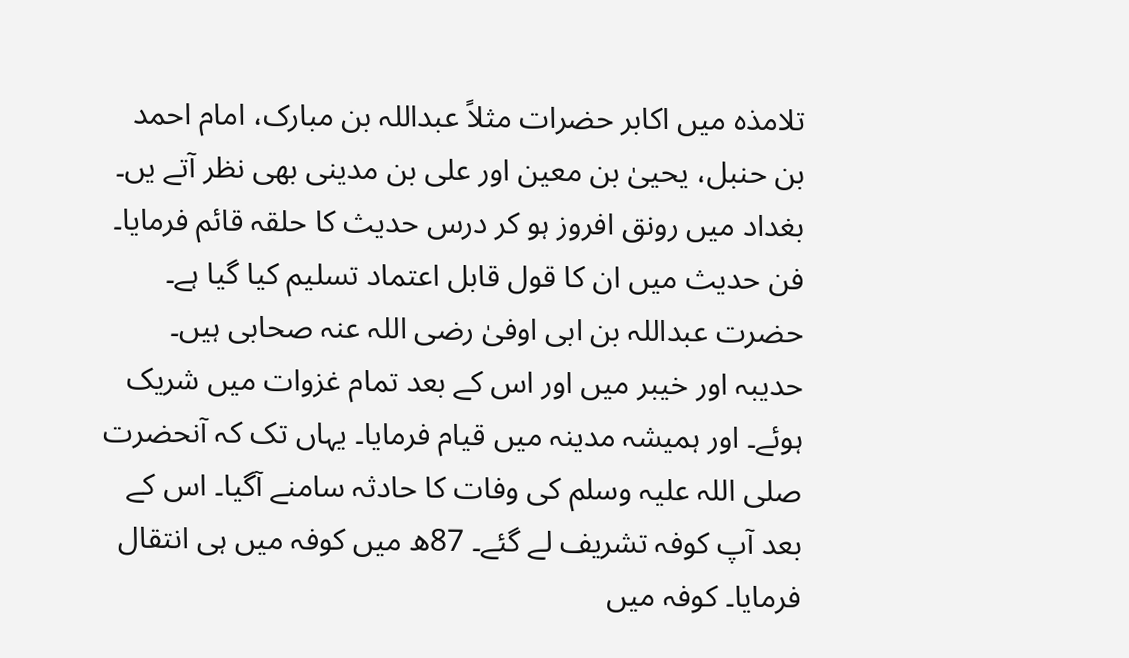تلامذہ میں اکابر حضرات مثلاً عبداللہ بن مبارک، امام احمد بن حنبل، یحییٰ بن معین اور علی بن مدینی بھی نظر آتے یں۔ بغداد میں رونق افروز ہو کر درس حدیث کا حلقہ قائم فرمایا۔ فن حدیث میں ان کا قول قابل اعتماد تسلیم کیا گیا ہے۔ حضرت عبداللہ بن ابی اوفیٰ رضی اللہ عنہ صحابی ہیں۔ حدیبہ اور خیبر میں اور اس کے بعد تمام غزوات میں شریک ہوئے۔ اور ہمیشہ مدینہ میں قیام فرمایا۔ یہاں تک کہ آنحضرت صلی اللہ علیہ وسلم کی وفات کا حادثہ سامنے آگیا۔ اس کے بعد آپ کوفہ تشریف لے گئے۔ 87ھ میں کوفہ میں ہی انتقال فرمایا۔ کوفہ میں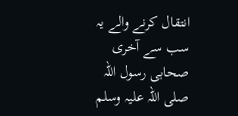انتقال کرنے والے یہ سب سے آخری صحابی رسول اللہ صلی اللہ علیہ وسلم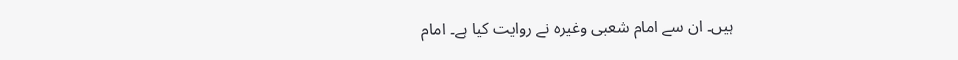ہیں۔ ان سے امام شعبی وغیرہ نے روایت کیا ہے۔ امام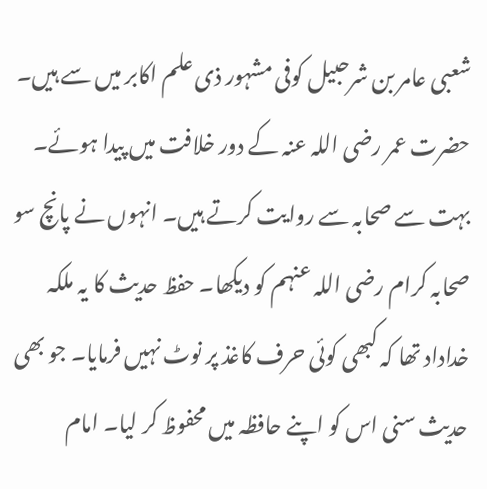شعبی عامر بن شرحبیل کوفی مشہور ذی علم اکابر میں سے ہیں۔ حضرت عمر رضی اللہ عنہ کے دور خلافت میں پیدا ہوئے۔ بہت سے صحابہ سے روایت کرتے ہیں۔ انہوں نے پانچ سو صحابہ کرام رضی اللہ عنہم کو دیکھا۔ حفظ حدیث کا یہ ملکہ خداداد تھا کہ کبھی کوئی حرف کاغذ پر نوٹ نہیں فرمایا۔ جو بھی حدیث سنی اس کو اپنے حافظہ میں محفوظ کر لیا۔ امام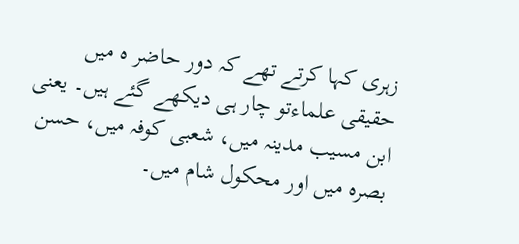زہری کہا کرتے تھے کہ دور حاضر ہ میں حقیقی علماءتو چار ہی دیکھے گئے ہیں۔ یعنی ابن مسیب مدینہ میں، شعبی کوفہ میں، حسن بصرہ میں اور محکول شام میں۔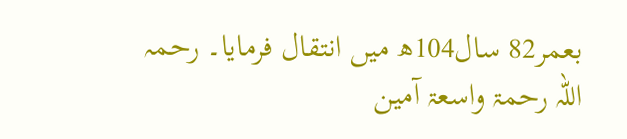بعمر82 سال104ھ میں انتقال فرمایا۔ رحمہ اللہ رحمۃ واسعۃ آمین